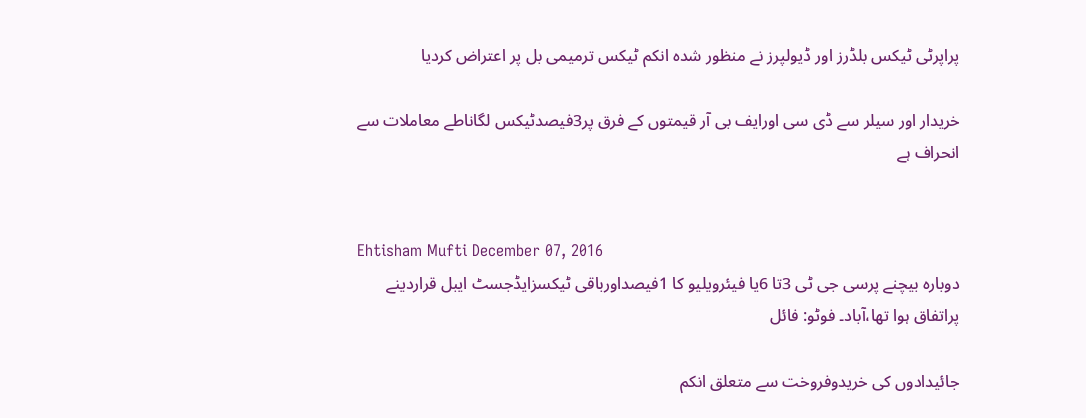پراپرٹی ٹیکس بلڈرز اور ڈیولپرز نے منظور شدہ انکم ٹیکس ترمیمی بل پر اعتراض کردیا

خریدار اور سیلر سے ڈی سی اورایف بی آر قیمتوں کے فرق پر3فیصدٹیکس لگاناطے معاملات سے انحراف ہے


Ehtisham Mufti December 07, 2016
دوبارہ بیچنے پرسی جی ٹی 3تا 6یا فیئرویلیو کا 1فیصداورباقی ٹیکسزایڈجسٹ ایبل قراردینے پراتفاق ہوا تھا،آباد۔ فوٹو: فائل

جائیدادوں کی خریدوفروخت سے متعلق انکم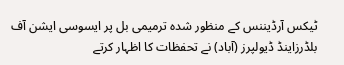ٹیکس آرڈیننس کے منظور شدہ ترمیمی بل پر ایسوسی ایشن آف بلڈرزاینڈ ڈیولپرز (آباد) نے تحفظات کا اظہار کرتے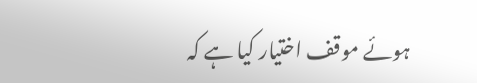ہوئے موقف اختیار کیا ہے کہ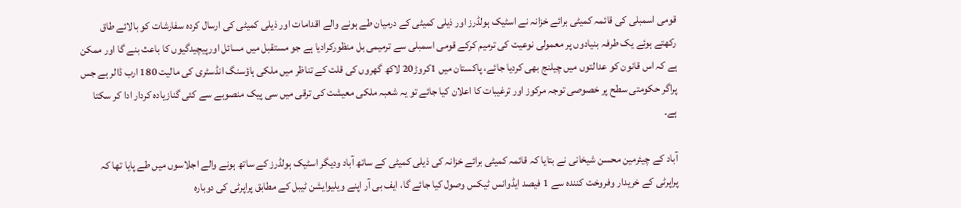قومی اسمبلی کی قائمہ کمیٹی برائے خزانہ نے اسٹیک ہولڈرز اور ذیلی کمیٹی کے درمیان طے ہونے والے اقدامات اور ذیلی کمیٹی کی ارسال کردہ سفارشات کو بالائے طاق رکھتے ہوئے یک طرفہ بنیادوں پر معمولی نوعیت کی ترمیم کرکے قومی اسمبلی سے ترمیمی بل منظورکرادیا ہے جو مستقبل میں مسائل اورپیچیدگیوں کا باعث بنے گا اور ممکن ہے کہ اس قانون کو عدالتوں میں چیلنج بھی کردیا جائے، پاکستان میں 1کروڑ20 لاکھ گھروں کی قلت کے تناظر میں ملکی ہاؤسنگ انڈسٹری کی مالیت 180 ارب ڈالر ہے جس پراگر حکومتی سطح پر خصوصی توجہ مرکوز اور ترغیبات کا اعلان کیا جائے تو یہ شعبہ ملکی معیشت کی ترقی میں سی پیک منصوبے سے کئی گنازیادہ کردار ادا کر سکتا ہے۔

آباد کے چیئرمین محسن شیخانی نے بتایا کہ قائمہ کمیٹی برائے خزانہ کی ذیلی کمیٹی کے ساتھ آباد ودیگر اسٹیک ہولڈرز کے ساتھ ہونے والے اجلاسوں میں طے پایا تھا کہ پراپرٹی کے خریدار وفروخت کنندہ سے 1 فیصد ایڈوانس ٹیکس وصول کیا جائے گا، ایف بی آر اپنے ویلیوایشن ٹیبل کے مطابق پراپرٹی کی دوبارہ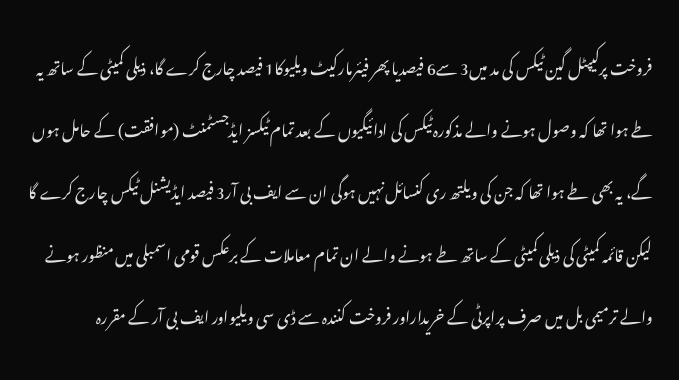فروخت پرکیپٹل گین ٹیکس کی مد میں3 سے6 فیصدیا پھر فیئرمارکیٹ ویلیوکا1 فیصد چارج کرے گا، ذیلی کمیٹی کے ساتھ یہ طے ہوا تھا کہ وصول ہونے والے مذکورہ ٹیکس کی ادائیگیوں کے بعد تمام ٹیکسز ایڈجسٹمنٹ (موافقت) کے حامل ہوں گے، یہ بھی طے ہوا تھا کہ جن کی ویلتھ ری کنسائل نہیں ہوگی ان سے ایف بی آر3 فیصد ایڈیشنل ٹیکس چارج کرے گا لیکن قائمہ کمیٹی کی ذیلی کمیٹی کے ساتھ طے ہونے والے ان تمام معاملات کے برعکس قومی اسمبلی میں منظور ہونے والے ترمیمی بل میں صرف پراپرٹی کے خریداراور فروخت کنندہ سے ڈی سی ویلیواور ایف بی آر کے مقررہ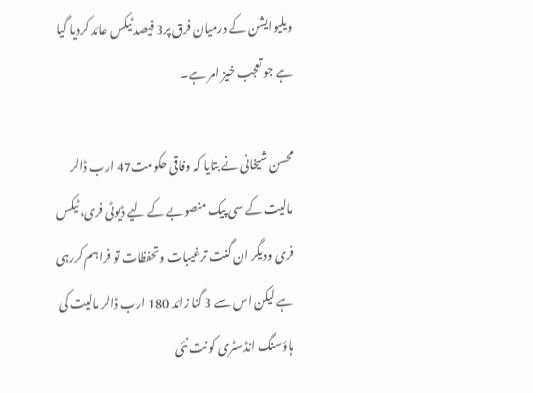ویلیوایشن کے درمیان فرق پر3 فیصد ٹیکس عائد کردیا گیا ہے جو تعجب خیز امر ہے۔

محسن شیخانی نے بتایا کہ وفاقی حکومت47 ارب ڈالر مالیت کے سی پیک منصوبے کے لیے ڈیوٹی فری، ٹیکس فری ودیگر ان گنت ترغیبات وتحفظات تو فراہم کررہی ہے لیکن اس سے 3 گنا زائد 180 ارب ڈالر مالیت کی ہاؤسنگ انڈسٹری کو نت نئی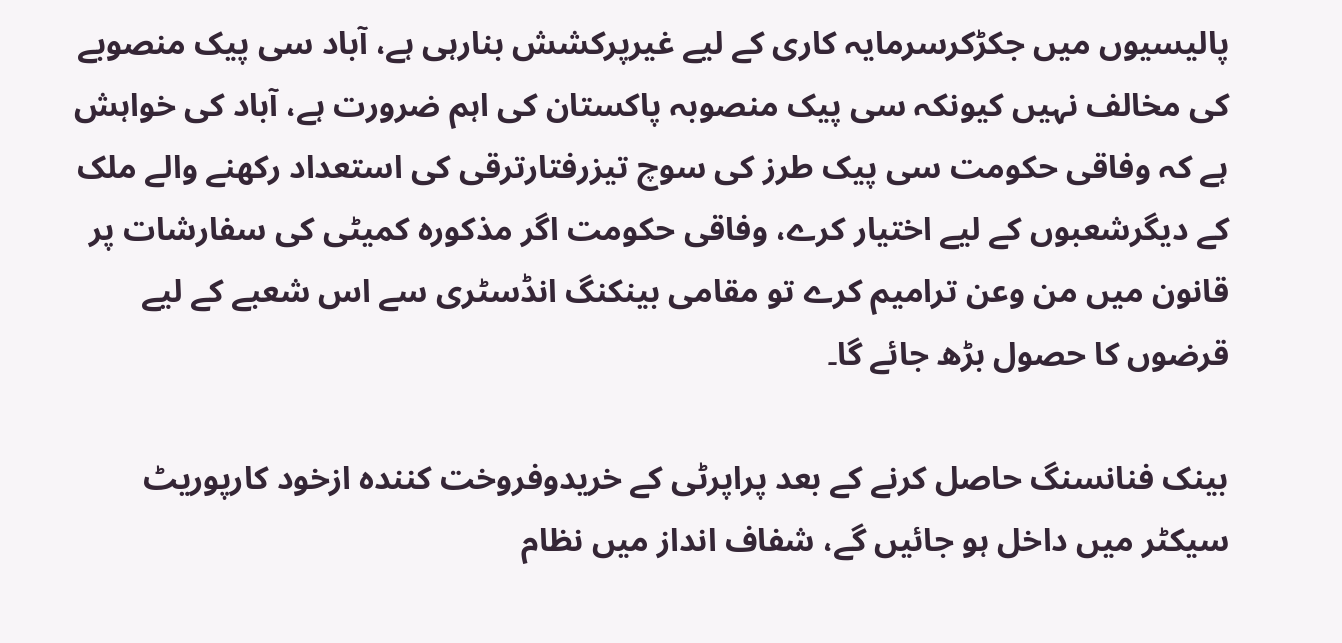پالیسیوں میں جکڑکرسرمایہ کاری کے لیے غیرپرکشش بنارہی ہے، آباد سی پیک منصوبے کی مخالف نہیں کیونکہ سی پیک منصوبہ پاکستان کی اہم ضرورت ہے، آباد کی خواہش ہے کہ وفاقی حکومت سی پیک طرز کی سوچ تیزرفتارترقی کی استعداد رکھنے والے ملک کے دیگرشعبوں کے لیے اختیار کرے، وفاقی حکومت اگر مذکورہ کمیٹی کی سفارشات پر قانون میں من وعن ترامیم کرے تو مقامی بینکنگ انڈسٹری سے اس شعبے کے لیے قرضوں کا حصول بڑھ جائے گا۔

بینک فنانسنگ حاصل کرنے کے بعد پراپرٹی کے خریدوفروخت کنندہ ازخود کارپوریٹ سیکٹر میں داخل ہو جائیں گے، شفاف انداز میں نظام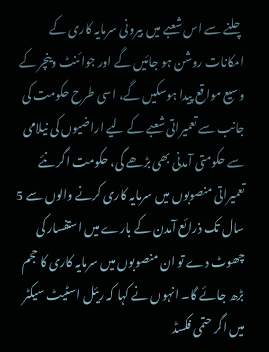چلنے سے اس شعبے میں بیرونی سرمایہ کاری کے امکانات روشن ہو جائیں گے اور جوائنٹ وینچر کے وسیع مواقع پیدا ہوسکیں گے، اسی طرح حکومت کی جانب سے تعمیراتی شعبے کے لیے اراضیوں کی نیلامی سے حکومتی آمدنی بھی بڑھے گی، حکومت اگر نئے تعمیراتی منصوبوں میں سرمایہ کاری کرنے والوں سے 5 سال تک ذرائع آمدن کے بارے میں استفسار کی چھوٹ دے تو ان منصوبوں میں سرمایہ کاری کا حجم بڑھ جائے گا۔ انہوں نے کہا کہ ریئل اسٹیٹ سیکٹر میں اگر حتمی فکسڈ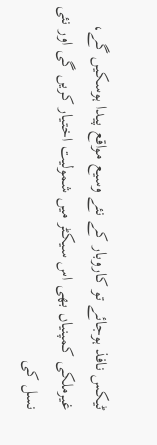ٹیکس نافذ ہوجائے تو کاروبار کے نئے وسیع مواقع پیدا ہوسکیں گے، غیرملکی کمپنیاں بھی اس سیکٹر میں شمولیت اختیار کریں گی اور نئی نسل کی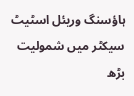ہاؤسنگ وریئل اسٹیٹ سیکٹر میں شمولیت بڑھ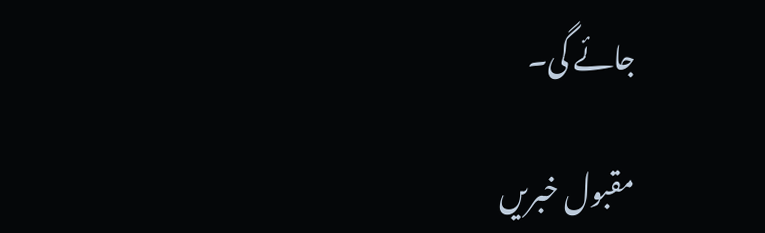جائے گی۔

مقبول خبریں